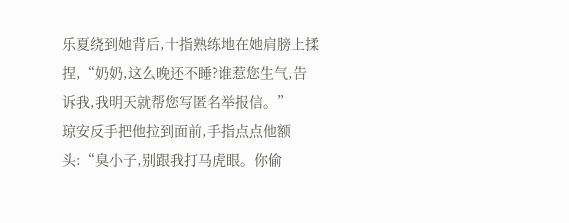乐夏绕到她背后,十指熟练地在她肩膀上揉捏,“奶奶,这么晚还不睡?谁惹您生气,告诉我,我明天就帮您写匿名举报信。”
琼安反手把他拉到面前,手指点点他额头:“臭小子,别跟我打马虎眼。你偷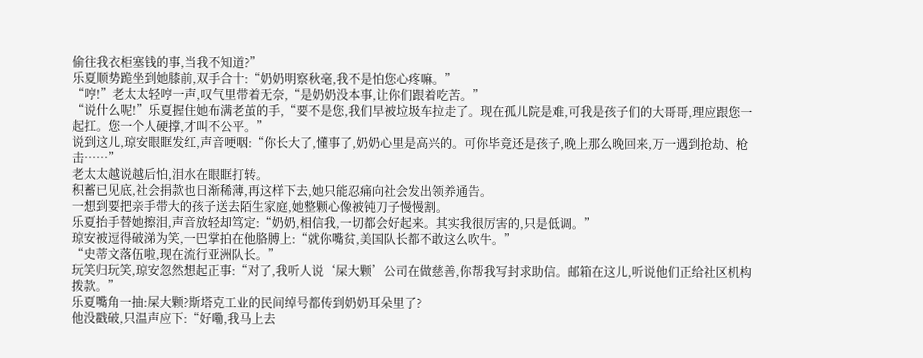偷往我衣柜塞钱的事,当我不知道?”
乐夏顺势跪坐到她膝前,双手合十:“奶奶明察秋毫,我不是怕您心疼嘛。”
“哼!”老太太轻哼一声,叹气里带着无奈,“是奶奶没本事,让你们跟着吃苦。”
“说什么呢!”乐夏握住她布满老茧的手,“要不是您,我们早被垃圾车拉走了。现在孤儿院是难,可我是孩子们的大哥哥,理应跟您一起扛。您一个人硬撑,才叫不公平。”
说到这儿,琼安眼眶发红,声音哽咽:“你长大了,懂事了,奶奶心里是高兴的。可你毕竟还是孩子,晚上那么晚回来,万一遇到抢劫、枪击……”
老太太越说越后怕,泪水在眼眶打转。
积蓄已见底,社会捐款也日渐稀薄,再这样下去,她只能忍痛向社会发出领养通告。
一想到要把亲手带大的孩子送去陌生家庭,她整颗心像被钝刀子慢慢割。
乐夏抬手替她擦泪,声音放轻却笃定:“奶奶,相信我,一切都会好起来。其实我很厉害的,只是低调。”
琼安被逗得破涕为笑,一巴掌拍在他胳膊上:“就你嘴贫,美国队长都不敢这么吹牛。”
“史蒂文落伍啦,现在流行亚洲队长。”
玩笑归玩笑,琼安忽然想起正事:“对了,我听人说‘屎大颗’公司在做慈善,你帮我写封求助信。邮箱在这儿,听说他们正给社区机构拨款。”
乐夏嘴角一抽:屎大颗?斯塔克工业的民间绰号都传到奶奶耳朵里了?
他没戳破,只温声应下:“好嘞,我马上去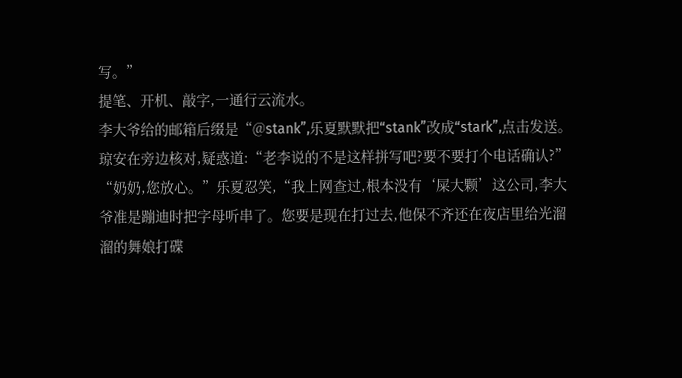写。”
提笔、开机、敲字,一通行云流水。
李大爷给的邮箱后缀是“@stank”,乐夏默默把“stank”改成“stark”,点击发送。
琼安在旁边核对,疑惑道:“老李说的不是这样拼写吧?要不要打个电话确认?”
“奶奶,您放心。”乐夏忍笑,“我上网查过,根本没有‘屎大颗’这公司,李大爷准是蹦迪时把字母听串了。您要是现在打过去,他保不齐还在夜店里给光溜溜的舞娘打碟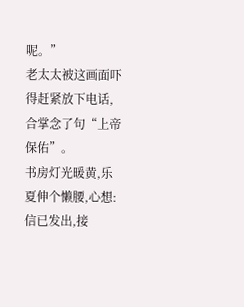呢。”
老太太被这画面吓得赶紧放下电话,合掌念了句“上帝保佑”。
书房灯光暖黄,乐夏伸个懒腰,心想:
信已发出,接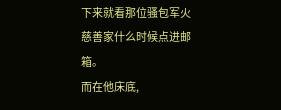下来就看那位骚包军火慈善家什么时候点进邮箱。
而在他床底,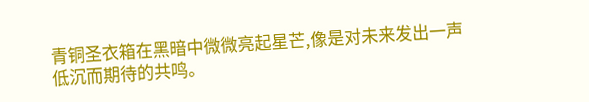青铜圣衣箱在黑暗中微微亮起星芒,像是对未来发出一声低沉而期待的共鸣。